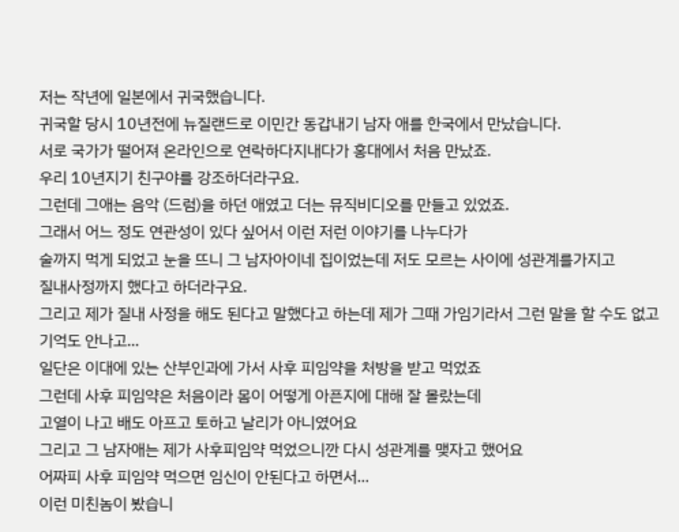저는 작년에 일본에서 귀국했습니다.
귀국할 당시 10년전에 뉴질랜드로 이민간 동갑내기 남자 애를 한국에서 만났습니다.
서로 국가가 떨어져 온라인으로 연락하다지내다가 홍대에서 처음 만났죠.
우리 10년지기 친구야를 강조하더라구요.
그런데 그애는 음악 (드럼)을 하던 애였고 더는 뮤직비디오를 만들고 있었죠.
그래서 어느 정도 연관성이 있다 싶어서 이런 저런 이야기를 나누다가
술까지 먹게 되었고 눈을 뜨니 그 남자아이네 집이었는데 저도 모르는 사이에 성관계를가지고
질내사정까지 했다고 하더라구요.
그리고 제가 질내 사정을 해도 된다고 말했다고 하는데 제가 그때 가임기라서 그런 말을 할 수도 없고
기억도 안나고...
일단은 이대에 있는 산부인과에 가서 사후 피임약을 처방을 받고 먹었죠
그런데 사후 피임약은 처음이라 몸이 어떻게 아픈지에 대해 잘 몰랐는데
고열이 나고 배도 아프고 토하고 날리가 아니였어요
그리고 그 남자애는 제가 사후피임약 먹었으니깐 다시 성관계를 맺자고 했어요
어짜피 사후 피임약 먹으면 임신이 안된다고 하면서...
이런 미친놈이 봤습니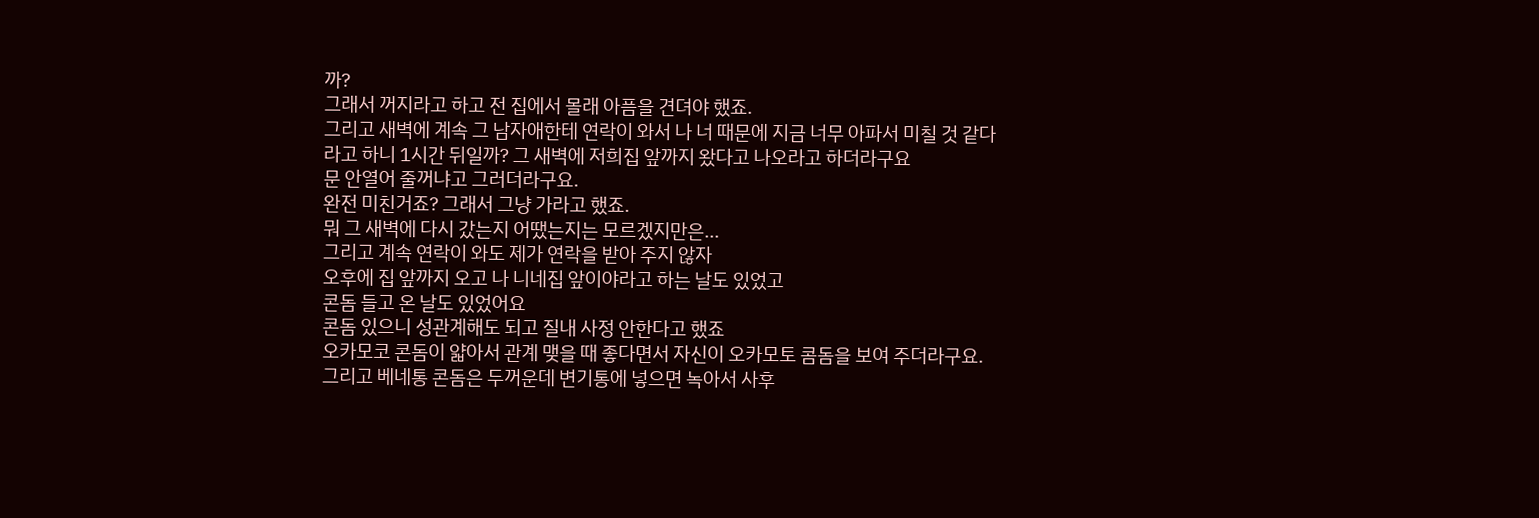까?
그래서 꺼지라고 하고 전 집에서 몰래 아픔을 견뎌야 했죠.
그리고 새벽에 계속 그 남자애한테 연락이 와서 나 너 때문에 지금 너무 아파서 미칠 것 같다
라고 하니 1시간 뒤일까? 그 새벽에 저희집 앞까지 왔다고 나오라고 하더라구요
문 안열어 줄꺼냐고 그러더라구요.
완전 미친거죠? 그래서 그냥 가라고 했죠.
뭐 그 새벽에 다시 갔는지 어땠는지는 모르겠지만은...
그리고 계속 연락이 와도 제가 연락을 받아 주지 않자
오후에 집 앞까지 오고 나 니네집 앞이야라고 하는 날도 있었고
콘돔 들고 온 날도 있었어요
콘돔 있으니 성관계해도 되고 질내 사정 안한다고 했죠
오카모코 콘돔이 얇아서 관계 맺을 때 좋다면서 자신이 오카모토 콤돔을 보여 주더라구요.
그리고 베네통 콘돔은 두꺼운데 변기통에 넣으면 녹아서 사후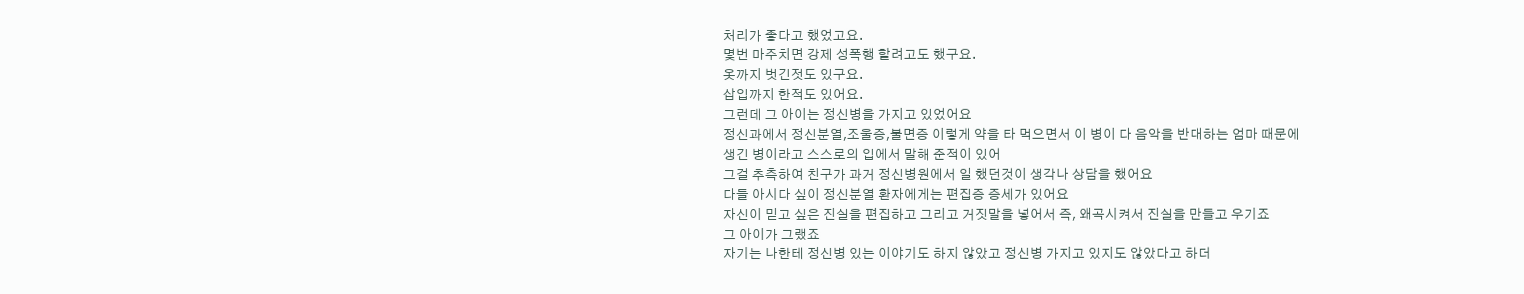처리가 좋다고 했었고요.
몇번 마주치면 강제 성폭행 할려고도 했구요.
옷까지 벗긴젓도 있구요.
삽입까지 한적도 있어요.
그런데 그 아이는 정신병을 가지고 있었어요
정신과에서 정신분열,조울증,불면증 이렇게 약을 타 먹으면서 이 병이 다 음악을 반대하는 엄마 때문에
생긴 병이라고 스스로의 입에서 말해 준적이 있어
그걸 추측하여 친구가 과거 정신병원에서 일 했던것이 생각나 상담을 했어요
다들 아시다 싶이 정신분열 환자에게는 편집증 증세가 있어요
자신이 믿고 싶은 진실을 편집하고 그리고 거짓말을 넣어서 즉, 왜곡시켜서 진실을 만들고 우기죠
그 아이가 그랬죠
자기는 나한테 정신병 있는 이야기도 하지 않았고 정신병 가지고 있지도 않았다고 하더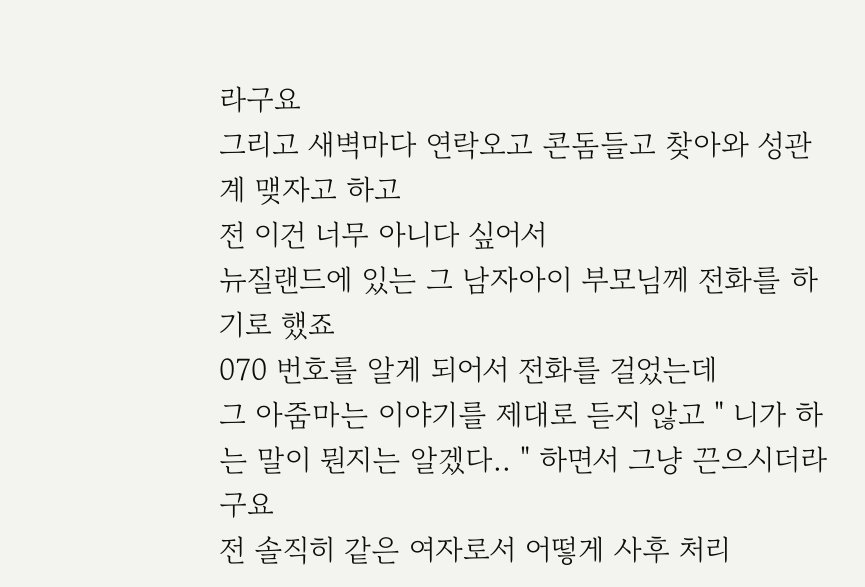라구요
그리고 새벽마다 연락오고 콘돔들고 찾아와 성관계 맺자고 하고
전 이건 너무 아니다 싶어서
뉴질랜드에 있는 그 남자아이 부모님께 전화를 하기로 했죠
070 번호를 알게 되어서 전화를 걸었는데
그 아줌마는 이야기를 제대로 듣지 않고 " 니가 하는 말이 뭔지는 알겠다.. " 하면서 그냥 끈으시더라구요
전 솔직히 같은 여자로서 어떻게 사후 처리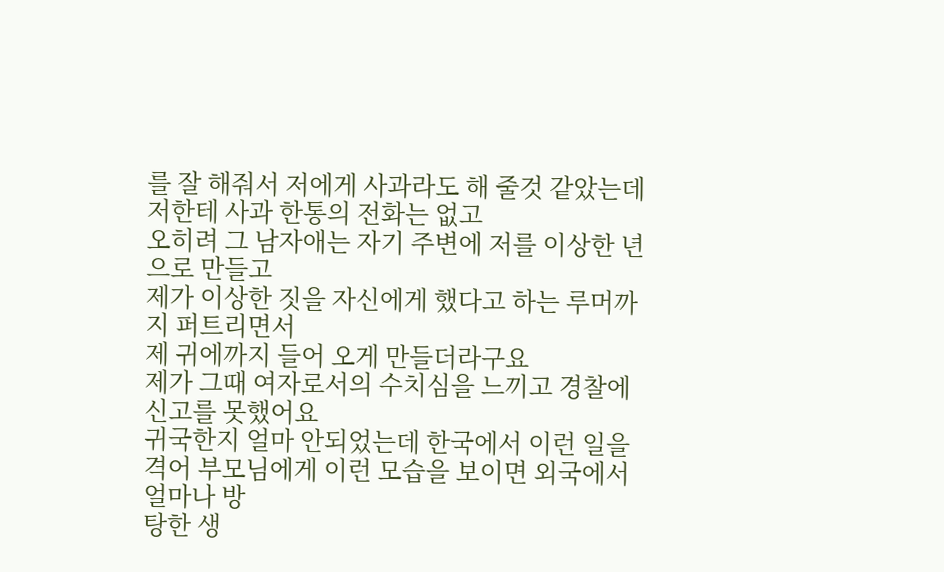를 잘 해줘서 저에게 사과라도 해 줄것 같았는데
저한테 사과 한통의 전화는 없고
오히려 그 남자애는 자기 주변에 저를 이상한 년으로 만들고
제가 이상한 짓을 자신에게 했다고 하는 루머까지 퍼트리면서
제 귀에까지 들어 오게 만들더라구요
제가 그때 여자로서의 수치심을 느끼고 경찰에 신고를 못했어요
귀국한지 얼마 안되었는데 한국에서 이런 일을 격어 부모님에게 이런 모습을 보이면 외국에서 얼마나 방
탕한 생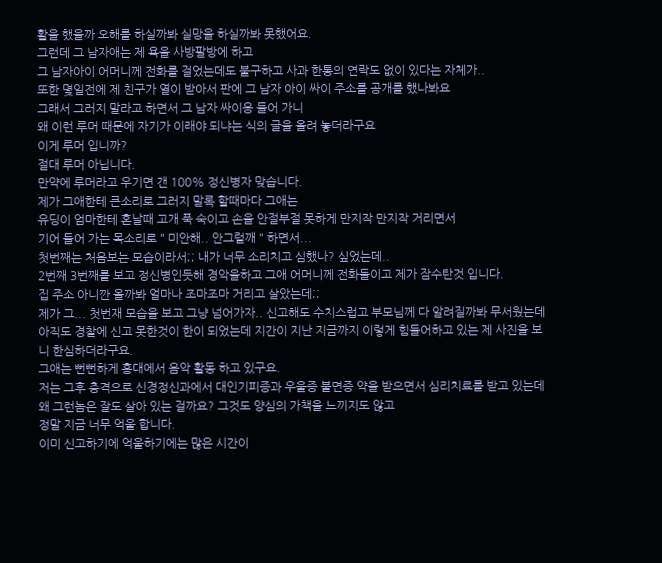활을 했을까 오해를 하실까봐 실망을 하실까봐 못했어요.
그런데 그 남자애는 제 욕을 사방팔방에 하고
그 남자아이 어머니께 전화를 걸었는데도 불구하고 사과 한통의 연락도 없이 있다는 자체가..
또한 몇일전에 제 친구가 열이 받아서 판에 그 남자 아이 싸이 주소를 공개를 했나봐요
그래서 그러지 말라고 하면서 그 남자 싸이응 들어 가니
왜 이런 루머 때문에 자기가 이래야 되냐는 식의 글을 올려 놓더라구요
이게 루머 입니까?
절대 루머 아닙니다.
만약에 루머라고 우기면 갠 100% 정신병자 맞습니다.
제가 그애한테 큰소리로 그러지 말록 할때마다 그애는
유딩이 엄마한테 혼날때 고개 푹 숙이고 손을 안절부절 못하게 만지작 만지작 거리면서
기어 들어 가는 목소리로 " 미안해.. 안그럴깨 " 하면서...
첫번째는 처음보는 모습이라서;; 내가 너무 소리치고 심했나? 싶었는데..
2번째 3번째를 보고 정신병인듯해 경악을하고 그애 어머니께 전화들이고 제가 잠수탄것 입니다.
집 주소 아니깐 올까봐 얼마나 조마조마 거리고 살았는데;;
제가 그... 첫번재 모습을 보고 그냥 넘어가자.. 신고해도 수치스럽고 부모님께 다 알려질까봐 무서웠는데
아직도 경찰에 신고 못한것이 한이 되었는데 지간이 지난 지금까지 이렇게 힘들어하고 있는 제 사진을 보
니 한심하더라구요.
그애는 뻔뻔하게 홍대에서 음악 활동 하고 있구요.
저는 그후 충격으로 신경정신과에서 대인기피증과 우울증 불면증 약을 받으면서 심리치료를 받고 있는데
왜 그런놈은 잘도 살아 있는 걸까요? 그것도 양심의 가책을 느끼지도 않고
정말 지금 너무 억울 합니다.
이미 신고하기에 억울하기에는 많은 시간이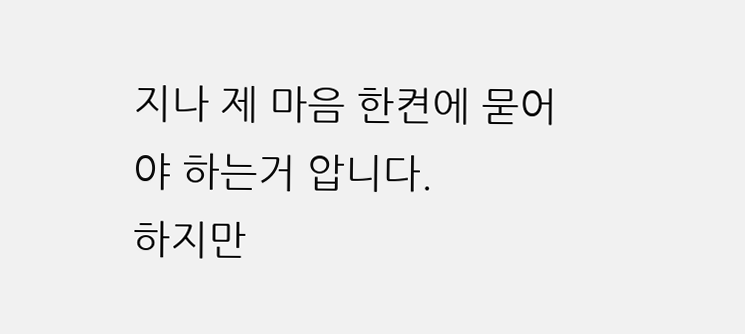지나 제 마음 한켠에 묻어야 하는거 압니다.
하지만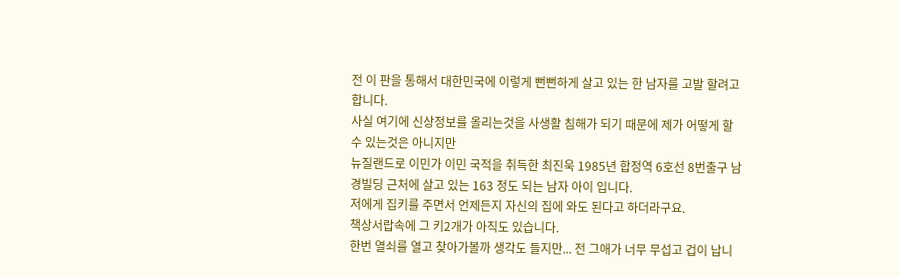전 이 판을 통해서 대한민국에 이렇게 뻔뻔하게 살고 있는 한 남자를 고발 할려고 합니다.
사실 여기에 신상정보를 올리는것을 사생활 침해가 되기 때문에 제가 어떻게 할 수 있는것은 아니지만
뉴질랜드로 이민가 이민 국적을 취득한 최진욱 1985년 합정역 6호선 8번출구 남경빌딩 근처에 살고 있는 163 정도 되는 남자 아이 입니다.
저에게 집키를 주면서 언제든지 자신의 집에 와도 된다고 하더라구요.
책상서랍속에 그 키2개가 아직도 있습니다.
한번 열쇠를 열고 찾아가볼까 생각도 들지만... 전 그애가 너무 무섭고 겁이 납니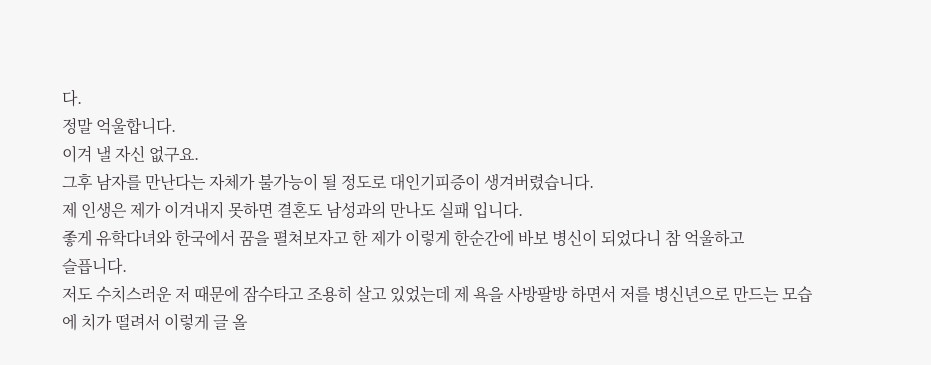다.
정말 억울합니다.
이겨 낼 자신 없구요.
그후 남자를 만난다는 자체가 불가능이 될 정도로 대인기피증이 생겨버렸습니다.
제 인생은 제가 이겨내지 못하면 결혼도 남성과의 만나도 실패 입니다.
좋게 유학다녀와 한국에서 꿈을 펼쳐보자고 한 제가 이렇게 한순간에 바보 병신이 되었다니 참 억울하고
슬픕니다.
저도 수치스러운 저 때문에 잠수타고 조용히 살고 있었는데 제 욕을 사방팔방 하면서 저를 병신년으로 만드는 모습에 치가 떨려서 이렇게 글 올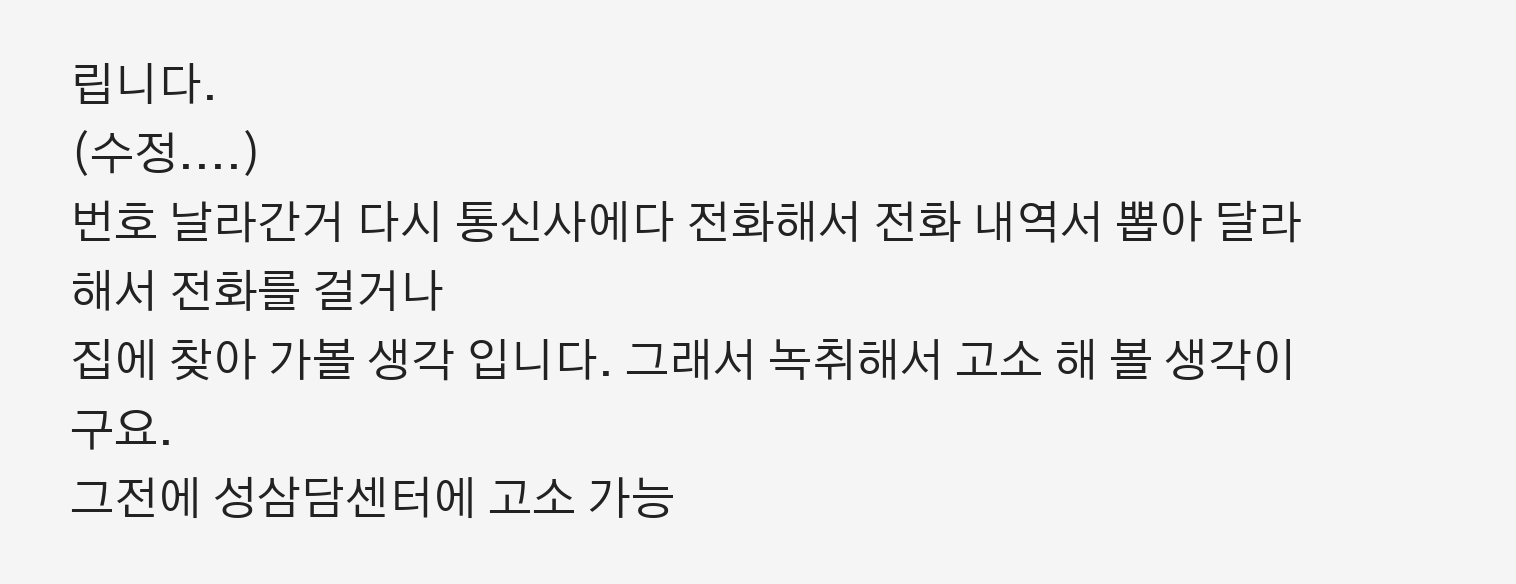립니다.
(수정....)
번호 날라간거 다시 통신사에다 전화해서 전화 내역서 뽑아 달라 해서 전화를 걸거나
집에 찾아 가볼 생각 입니다. 그래서 녹취해서 고소 해 볼 생각이구요.
그전에 성삼담센터에 고소 가능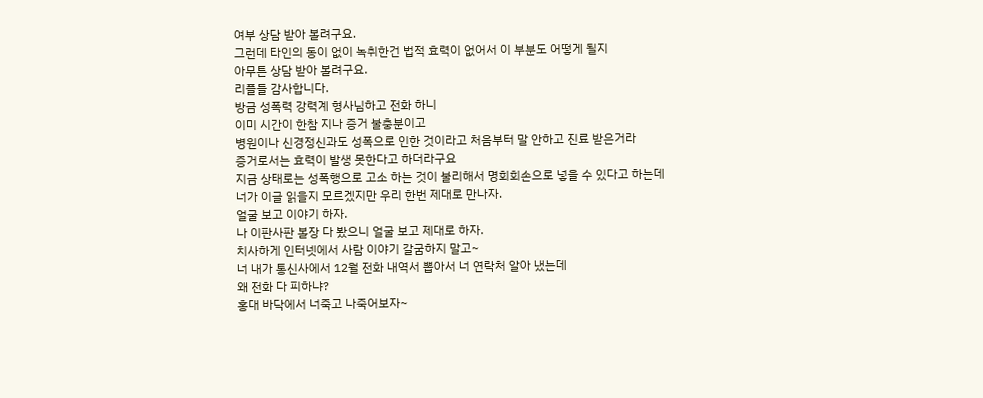여부 상담 받아 볼려구요.
그런데 타인의 동이 없이 녹취한건 법적 효력이 없어서 이 부분도 어떻게 될지
아무튼 상담 받아 볼려구요.
리플들 감사합니다.
방금 성폭력 강력계 형사님하고 전화 하니
이미 시간이 한참 지나 증거 불충분이고
병원이나 신경정신과도 성폭으로 인한 것이라고 처음부터 말 안하고 진료 받은거라
증거로서는 효력이 발생 못한다고 하더라구요
지금 상태로는 성폭행으로 고소 하는 것이 불리해서 명회회손으로 넣을 수 있다고 하는데
너가 이글 읽을지 모르겠지만 우리 한번 제대로 만나자.
얼굴 보고 이야기 하자.
나 이판사판 볼장 다 봤으니 얼굴 보고 제대로 하자.
치사하게 인터넷에서 사람 이야기 갈굼하지 말고~
너 내가 통신사에서 12월 전화 내역서 뽑아서 너 연락처 알아 냈는데
왜 전화 다 피하냐?
홍대 바닥에서 너죽고 나죽어보자~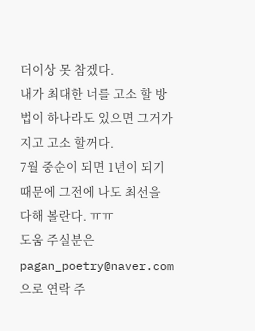더이상 못 참겠다.
내가 최대한 너를 고소 할 방법이 하나라도 있으면 그거가지고 고소 할꺼다.
7월 중순이 되면 1년이 되기때문에 그전에 나도 최선을 다해 볼란다. ㅠㅠ
도움 주실분은 pagan_poetry@naver.com 으로 연락 주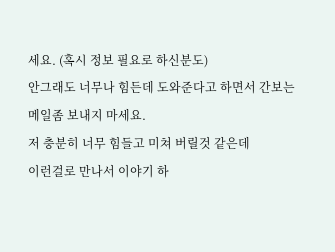세요. (혹시 정보 필요로 하신분도)
안그래도 너무나 힘든데 도와준다고 하면서 간보는 메일좀 보내지 마세요.
저 충분히 너무 힘들고 미쳐 버릴것 같은데
이런걸로 만나서 이야기 하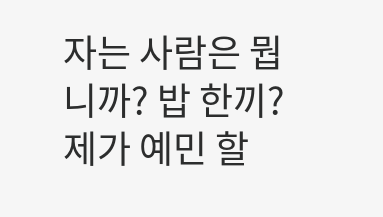자는 사람은 뭡니까? 밥 한끼?
제가 예민 할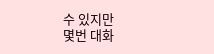수 있지만
몇번 대화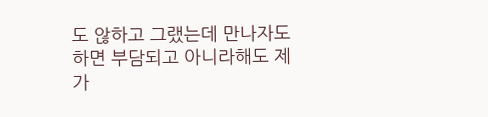도 않하고 그랬는데 만나자도 하면 부담되고 아니라해도 제가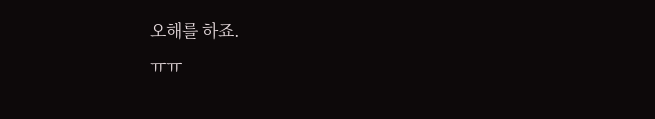오해를 하죠.
ㅠㅠ